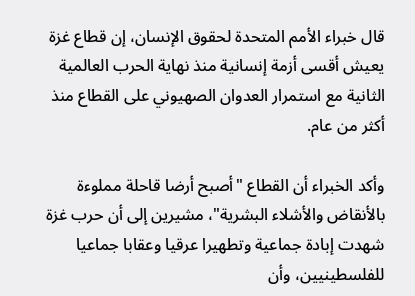قال خبراء الأمم المتحدة لحقوق الإنسان، إن قطاع غزة يعيش أقسى أزمة إنسانية منذ نهاية الحرب العالمية الثانية مع استمرار العدوان الصهيوني على القطاع منذ أكثر من عام.

وأكد الخبراء أن القطاع "أصبح أرضا قاحلة مملوءة بالأنقاض والأشلاء البشرية"، مشيرين إلى أن حرب غزة شهدت إبادة جماعية وتطهيرا عرقيا وعقابا جماعيا للفلسطينيين، وأن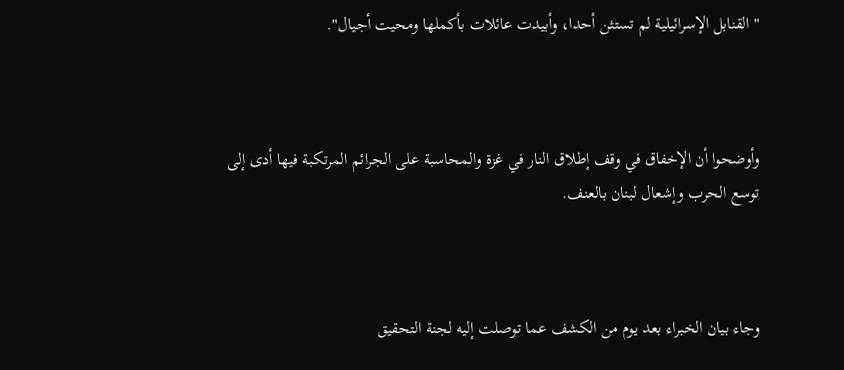"القنابل الإسرائيلية لم تستثن أحدا، وأبيدت عائلات بأكملها ومحيت أجيال".



وأوضحوا أن الإخفاق في وقف إطلاق النار في غزة والمحاسبة على الجرائم المرتكبة فيها أدى إلى توسع الحرب وإشعال لبنان بالعنف.



وجاء بيان الخبراء بعد يوم من الكشف عما توصلت إليه لجنة التحقيق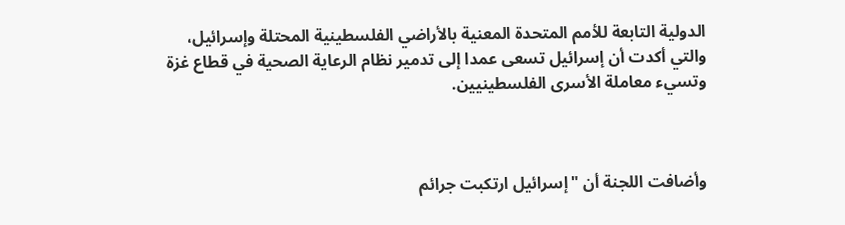الدولية التابعة للأمم المتحدة المعنية بالأراضي الفلسطينية المحتلة وإسرائيل، والتي أكدت أن إسرائيل تسعى عمدا إلى تدمير نظام الرعاية الصحية في قطاع غزة وتسيء معاملة الأسرى الفلسطينيين.



وأضافت اللجنة أن "إسرائيل ارتكبت جرائم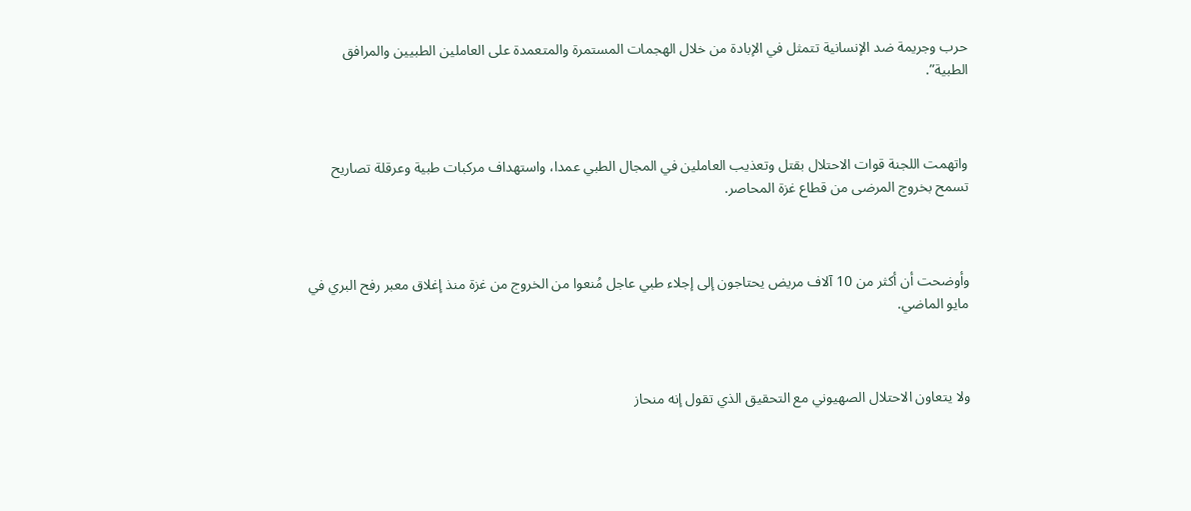حرب وجريمة ضد الإنسانية تتمثل في الإبادة من خلال الهجمات المستمرة والمتعمدة على العاملين الطبيين والمرافق الطبية”.



واتهمت اللجنة قوات الاحتلال بقتل وتعذيب العاملين في المجال الطبي عمدا، واستهداف مركبات طبية وعرقلة تصاريح تسمح بخروج المرضى من قطاع غزة المحاصر.



وأوضحت أن أكثر من 10 آلاف مريض يحتاجون إلى إجلاء طبي عاجل مُنعوا من الخروج من غزة منذ إغلاق معبر رفح البري في مايو الماضي.



ولا يتعاون الاحتلال الصهيوني مع التحقيق الذي تقول إنه منحاز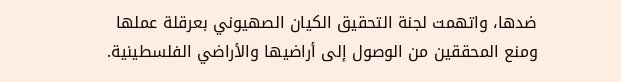ضدها، واتهمت لجنة التحقيق الكيان الصهيوني بعرقلة عملها ومنع المحققين من الوصول إلى أراضيها والأراضي الفلسطينية.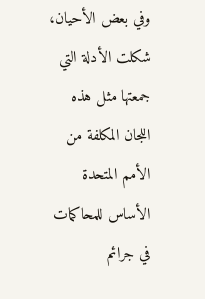وفي بعض الأحيان، شكلت الأدلة التي جمعتها مثل هذه اللجان المكلفة من الأمم المتحدة الأساس للمحاكمات في جرائم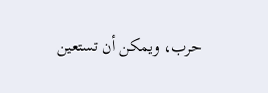حرب، ويمكن أن تستعين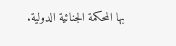بها المحكمة الجنائية الدولية.